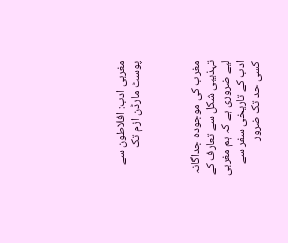مغربی ادب: افلاطون سے پوسٹ مارڈن ازم تک



مغرب کی موجودہ جداگانہ تہذیبی شکل سے تعارف کے لیے ضروری ہے کہ ہم مغربی ادب کے تاریخی سفر سے کسی حد تک ضرور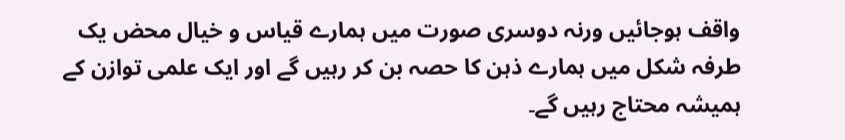واقف ہوجائیں ورنہ دوسری صورت میں ہمارے قیاس و خیال محض یک طرفہ شکل میں ہمارے ذہن کا حصہ بن کر رہیں گے اور ایک علمی توازن کے ہمیشہ محتاج رہیں گے۔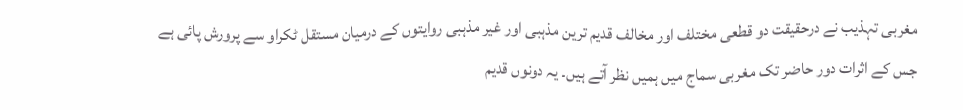مغربی تہذیب نے درحقیقت دو قطعی مختلف اور مخالف قدیم ترین مذہبی اور غیر مذہبی روایتوں کے درمیان مستقل ٹکراو سے پرورش پائی ہے جس کے اثرات دور حاضر تک مغربی سماج میں ہمیں نظر آتے ہیں۔ یہ دونوں قدیم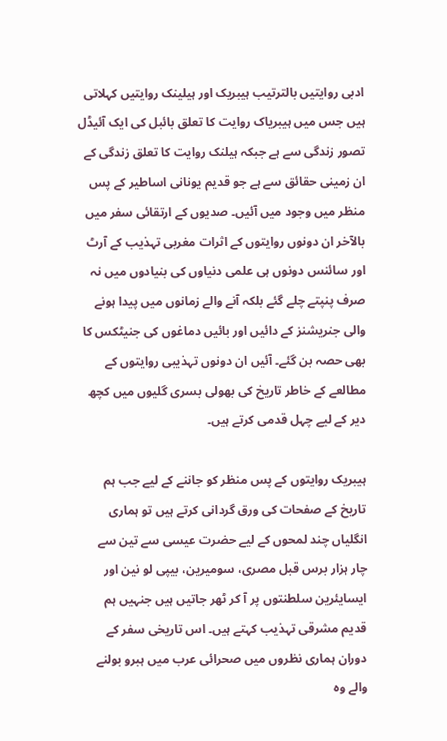ادبی روایتیں بالترتیب ہیبریک اور ہیلینک روایتیں کہلاتی ہیں جس میں ہیبریاک روایت کا تعلق بائبل کی ایک آئیڈل تصور زندگی سے ہے جبکہ ہیلنک روایت کا تعلق زندگی کے ان زمینی حقائق سے ہے جو قدیم یونانی اساطیر کے پس منظر میں وجود میں آئیں۔ صدیوں کے ارتقائی سفر میں بالآخر ان دونوں روایتوں کے اثرات مغربی تہذیب کے آرٹ اور سائنس دونوں ہی علمی دنیاوں کی بنیادوں میں نہ صرف پنپتے چلے گئے بلکہ آنے والے زمانوں میں پیدا ہونے والی جنریشنز کے دائیں اور بائیں دماغوں کی جنیٹکس کا بھی حصہ بن گئے۔ آئیں ان دونوں تہذیبی روایتوں کے مطالعے کے خاطر تاریخ کی بھولی بسری گلیوں میں کچھ دیر کے لیے چہل قدمی کرتے ہیں۔

ہیبریک روایتوں کے پس منظر کو جاننے کے لیے جب ہم تاریخ کے صفحات کی ورق گردانی کرتے ہیں تو ہماری انگلیاں چند لمحوں کے لیے حضرت عیسی سے تین سے چار ہزار برس قبل مصری، سومیرین، بیپی لو نین اور ایسایئرین سلطنتوں پر آ کر ٹھر جاتیں ہیں جنہیں ہم قدیم مشرقی تہذیب کہتے ہیں۔ اس تاریخی سفر کے دوران ہماری نظروں میں صحرائی عرب میں ہبرو بولنے والے وہ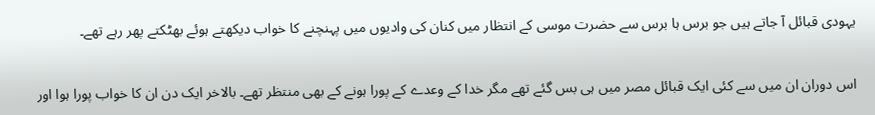یہودی قبائل آ جاتے ہیں جو برس ہا برس سے حضرت موسی کے انتظار میں کنان کی وادیوں میں پہنچنے کا خواب دیکھتے ہوئے بھٹکتے پھر رہے تھے۔

اس دوران ان میں سے کئی ایک قبائل مصر میں ہی بس گئے تھے مگر خدا کے وعدے کے پورا ہونے کے بھی منتظر تھے۔ بالاخر ایک دن ان کا خواب پورا ہوا اور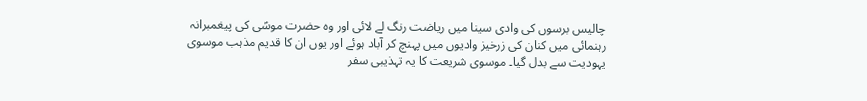چالیس برسوں کی وادی سینا میں ریاضت رنگ لے لائی اور وہ حضرت موسؑی کی پیغمبرانہ رہنمائی میں کنان کی زرخیز وادیوں میں پہنچ کر آباد ہوئے اور یوں ان کا قدیم مذہب موسوی یہودیت سے بدل گیا۔ موسوی شریعت کا یہ تہذیبی سفر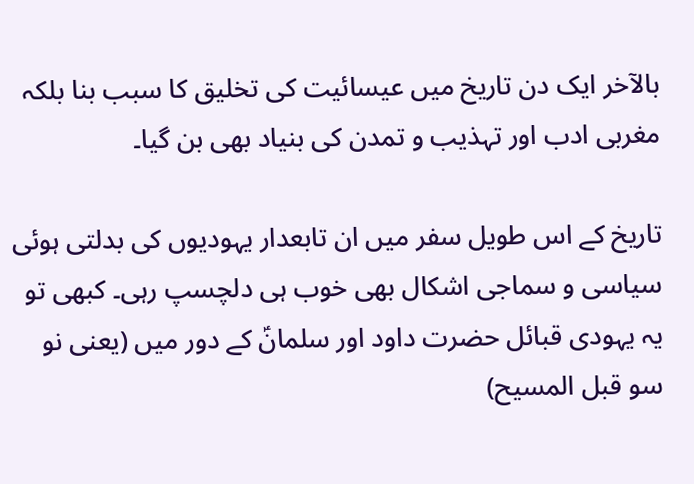بالآخر ایک دن تاریخ میں عیسائیت کی تخلیق کا سبب بنا بلکہ مغربی ادب اور تہذیب و تمدن کی بنیاد بھی بن گیا۔

تاریخ کے اس طویل سفر میں ان تابعدار یہودیوں کی بدلتی ہوئی سیاسی و سماجی اشکال بھی خوب ہی دلچسپ رہی۔ کبھی تو یہ یہودی قبائل حضرت داود اور سلمانؑ کے دور میں (یعنی نو سو قبل المسیح)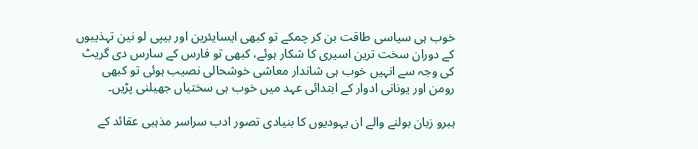خوب ہی سیاسی طاقت بن کر چمکے تو کبھی ایسایئرین اور بیپی لو نین تہذیبوں کے دوران سخت ترین اسیری کا شکار ہوئے، کبھی تو فارس کے سارس دی گریٹ کی وجہ سے انہیں خوب ہی شاندار معاشی خوشحالی نصیب ہوئی تو کبھی رومن اور یونانی ادوار کے ابتدائی عہد میں خوب ہی سختیاں جھیلنی پڑیں۔

ہبرو زبان بولنے والے ان یہودیوں کا بنیادی تصور ادب سراسر مذہبی عقائد کے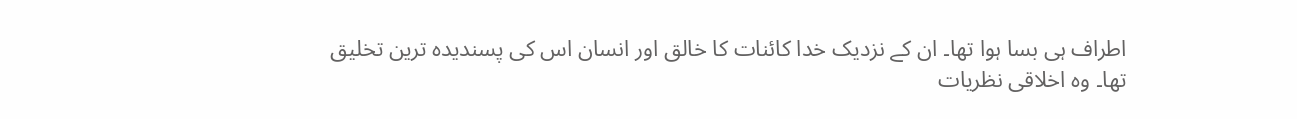اطراف ہی بسا ہوا تھا۔ ان کے نزدیک خدا کائنات کا خالق اور انسان اس کی پسندیدہ ترین تخلیق تھا۔ وہ اخلاقی نظریات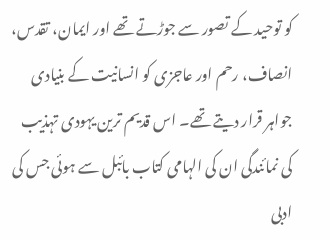کو توحید کے تصور سے جوڑتے تھے اور ایمان، تقدس، انصاف، رحم اور عاجزی کو انسانیت کے بنیادی جواہر قرار دیتے تھے۔ اس قدیم ترین یہودی تہذیب کی نمائندگی ان کی الہامی کتاب بائبل سے ہوئی جس کی ادبی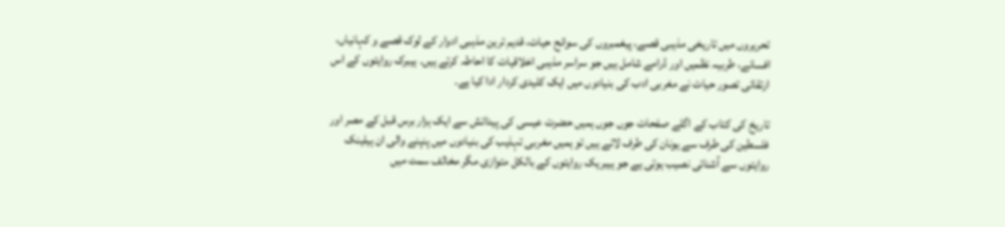تحریروں میں تاریخی مذہبی قصے، پیغمبروں کی سوانح حیات، قدیم ترین مذہبی ادوار کے لوک قصے و کہانیاں، افسانے، طربیہ نظمیں اور ڈرامے شامل ہیں جو سراسر مذہبی اخلاقیات کا احاطہ کرتے ہیں۔ ہیبرک روایتوں کے اس ارتقائی تصور حیات نے مغربی ادب کی بنیادوں میں ایک کلیدی کردار ادا کیا ہے۔

تاریخ کی کتاب کے اگلے صفحات جوں جوں ہمیں حضرت عیسی کی پیدائش سے ایک ہزار برس قبل کے مصر اور فلسطین کی طرف سے یونان کی طرف لاتے ہیں تو ہمیں مغربی تہذیب کی بنیادوں میں پنپنے والی ان ہیلینک روایتوں سے آشنائی نصیب ہوتی ہے جو ہیبریک روایتوں کے بالکل متوازی مگر مخالف سمت میں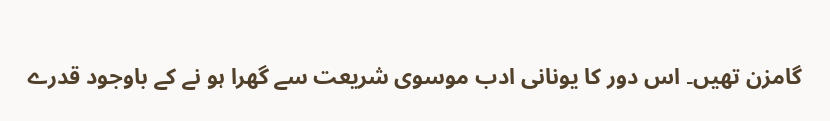گامزن تھیں۔ اس دور کا یونانی ادب موسوی شریعت سے گھرا ہو نے کے باوجود قدرے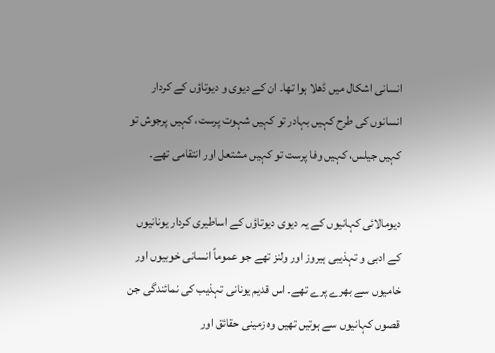انسانی اشکال میں ڈھلا ہوا تھا۔ ان کے دیوی و دیوتاؤں کے کردار انسانوں کی طرح کہیں بہادر تو کہیں شہوت پرست، کہیں پرجوش تو کہیں جیلس، کہیں وفا پرست تو کہیں مشتعل اور انتقامی تھے۔

دیومالائی کہانیوں کے یہ دیوی دیوتاؤں کے اساطیری کردار یونانیوں کے ادبی و تہذیبی ہیروز اور ولنز تھے جو عموماً انسانی خوبیوں اور خامیوں سے بھرے پرے تھے۔ اس قدیم یونانی تہذیب کی نمائندگی جن قصوں کہانیوں سے ہوتیں تھیں وہ زمینی حقائق اور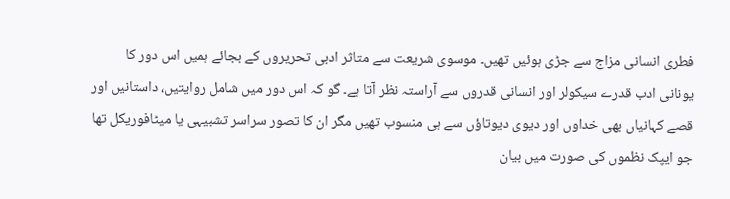فطری انسانی مزاج سے جڑی ہوئیں تھیں۔ موسوی شریعت سے متاثر ادبی تحریروں کے بجائے ہمیں اس دور کا یونانی ادب قدرے سیکولر اور انسانی قدروں سے آراستہ نظر آتا ہے۔ گو کہ اس دور میں شامل روایتیں، داستانیں اور قصے کہانیاں بھی خداوں اور دیوی دیوتاؤں سے ہی منسوب تھیں مگر ان کا تصور سراسر تشبیہی یا میٹافوریکل تھا جو ایپک نظموں کی صورت میں بیان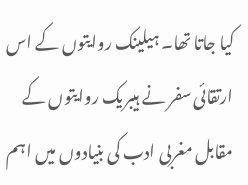کیا جاتا تھا۔ ہیلینک روایتوں کے اس ارتقائی سفر نے ہیبریک روایتوں کے مقابل مغربی ادب کی بنیادوں میں اہم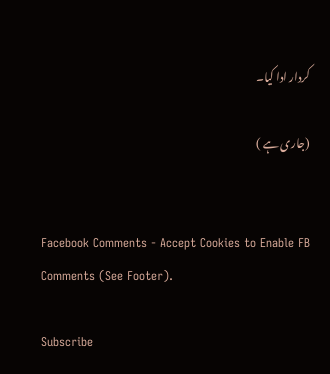کردار ادا کیا۔

(جاری ہے )


Facebook Comments - Accept Cookies to Enable FB Comments (See Footer).

Subscribe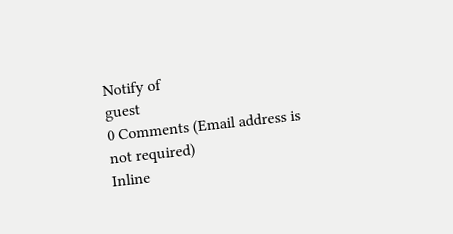Notify of
guest
0 Comments (Email address is not required)
Inline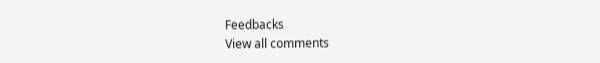Feedbacks
View all comments